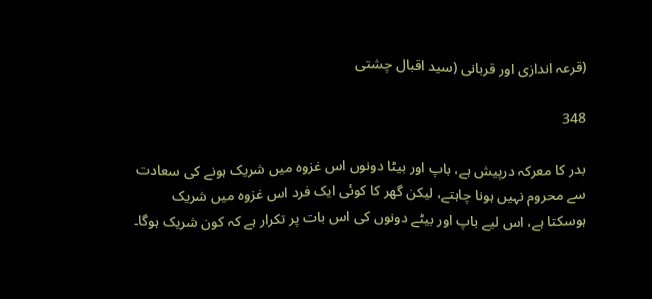(قرعہ اندازی اور قربانی (سید اقبال چشتی

348

بدر کا معرکہ درپیش ہے، باپ اور بیٹا دونوں اس غزوہ میں شریک ہونے کی سعادت سے محروم نہیں ہونا چاہتے، لیکن گھر کا کوئی ایک فرد اس غزوہ میں شریک ہوسکتا ہے، اس لیے باپ اور بیٹے دونوں کی اس بات پر تکرار ہے کہ کون شریک ہوگا۔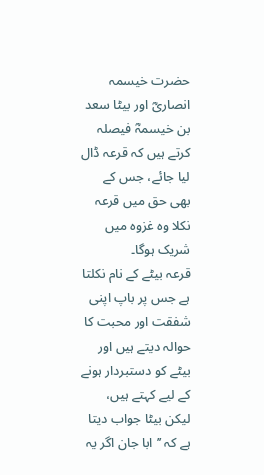حضرت خیسمہ انصاریؓ اور بیٹا سعد بن خیسمہؓ فیصلہ کرتے ہیں کہ قرعہ ڈال لیا جائے، جس کے بھی حق میں قرعہ نکلا وہ غزوہ میں شریک ہوگا۔
قرعہ بیٹے کے نام نکلتا ہے جس پر باپ اپنی شفقت اور محبت کا حوالہ دیتے ہیں اور بیٹے کو دستبردار ہونے کے لیے کہتے ہیں، لیکن بیٹا جواب دیتا ہے کہ ’’ابا جان اگر یہ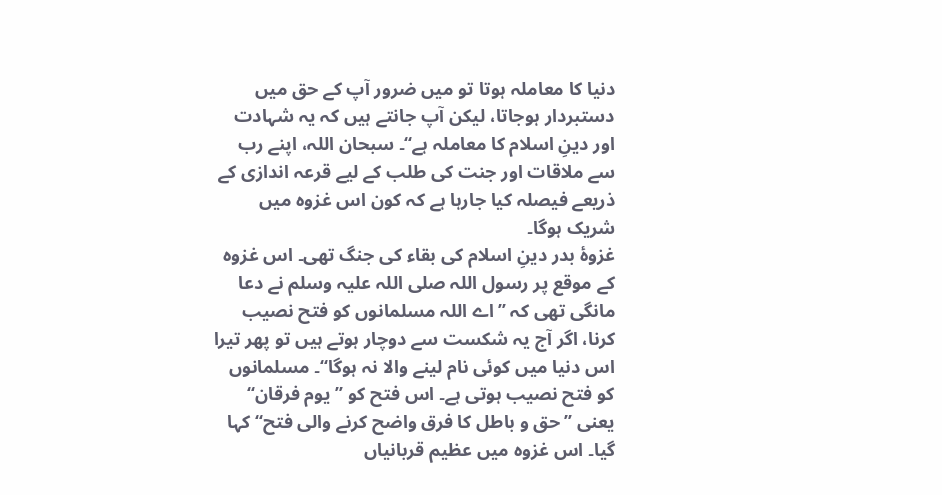دنیا کا معاملہ ہوتا تو میں ضرور آپ کے حق میں دستبردار ہوجاتا، لیکن آپ جانتے ہیں کہ یہ شہادت اور دینِ اسلام کا معاملہ ہے‘‘۔ سبحان اللہ، اپنے رب سے ملاقات اور جنت کی طلب کے لیے قرعہ اندازی کے ذریعے فیصلہ کیا جارہا ہے کہ کون اس غزوہ میں شریک ہوگا۔
غزوۂ بدر دینِ اسلام کی بقاء کی جنگ تھی۔ اس غزوہ کے موقع پر رسول اللہ صلی اللہ علیہ وسلم نے دعا مانگی تھی کہ ’’اے اللہ مسلمانوں کو فتح نصیب کرنا، اگر آج یہ شکست سے دوچار ہوتے ہیں تو پھر تیرا اس دنیا میں کوئی نام لینے والا نہ ہوگا‘‘۔ مسلمانوں کو فتح نصیب ہوتی ہے۔ اس فتح کو ’’یوم فرقان‘‘ یعنی ’’حق و باطل کا فرق واضح کرنے والی فتح‘‘ کہا گیا۔ اس غزوہ میں عظیم قربانیاں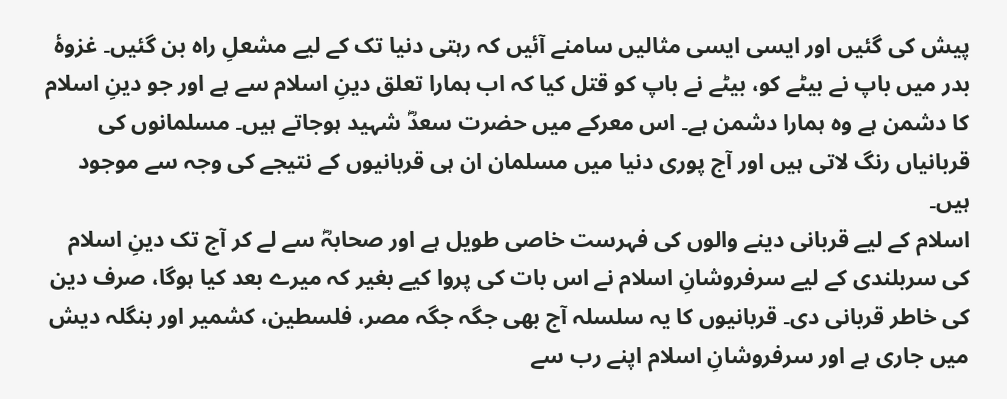پیش کی گئیں اور ایسی ایسی مثالیں سامنے آئیں کہ رہتی دنیا تک کے لیے مشعلِ راہ بن گئیں۔ غزوۂ بدر میں باپ نے بیٹے کو، بیٹے نے باپ کو قتل کیا کہ اب ہمارا تعلق دینِ اسلام سے ہے اور جو دینِ اسلام کا دشمن ہے وہ ہمارا دشمن ہے۔ اس معرکے میں حضرت سعدؓ شہید ہوجاتے ہیں۔ مسلمانوں کی قربانیاں رنگ لاتی ہیں اور آج پوری دنیا میں مسلمان ان ہی قربانیوں کے نتیجے کی وجہ سے موجود ہیں۔
اسلام کے لیے قربانی دینے والوں کی فہرست خاصی طویل ہے اور صحابہؓ سے لے کر آج تک دینِ اسلام کی سربلندی کے لیے سرفروشانِ اسلام نے اس بات کی پروا کیے بغیر کہ میرے بعد کیا ہوگا، صرف دین کی خاطر قربانی دی۔ قربانیوں کا یہ سلسلہ آج بھی جگہ جگہ مصر، فلسطین، کشمیر اور بنگلہ دیش میں جاری ہے اور سرفروشانِ اسلام اپنے رب سے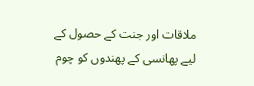ملاقات اور جنت کے حصول کے لیے پھانسی کے پھندوں کو چوم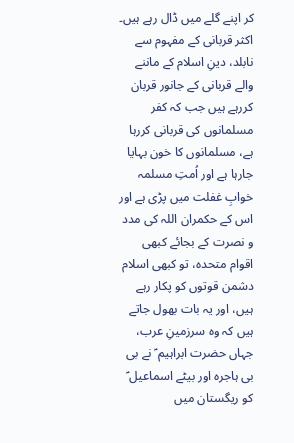کر اپنے گلے میں ڈال رہے ہیں۔ اکثر قربانی کے مفہوم سے نابلد، دینِ اسلام کے ماننے والے قربانی کے جانور قربان کررہے ہیں جب کہ کفر مسلمانوں کی قربانی کررہا ہے، مسلمانوں کا خون بہایا جارہا ہے اور اُمتِ مسلمہ خوابِ غفلت میں پڑی ہے اور اس کے حکمران اللہ کی مدد و نصرت کے بجائے کبھی اقوام متحدہ، تو کبھی اسلام دشمن قوتوں کو پکار رہے ہیں، اور یہ بات بھول جاتے ہیں کہ وہ سرزمینِ عرب، جہاں حضرت ابراہیم ؑ نے بی بی ہاجرہ اور بیٹے اسماعیل ؑ کو ریگستان میں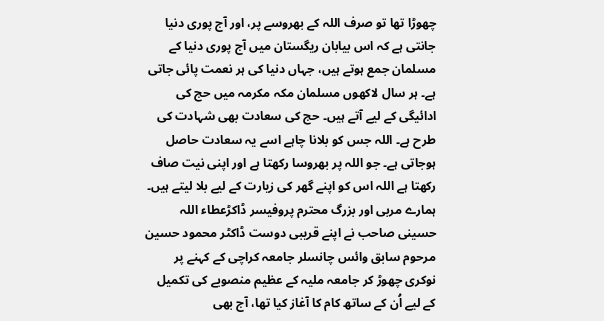چھوڑا تھا تو صرف اللہ کے بھروسے پر، اور آج پوری دنیا جانتی ہے کہ اس بیابان ریگستان میں آج پوری دنیا کے مسلمان جمع ہوتے ہیں، جہاں دنیا کی ہر نعمت پائی جاتی ہے۔ ہر سال لاکھوں مسلمان مکہ مکرمہ میں حج کی ادائیگی کے لیے آتے ہیں۔ حج کی سعادت بھی شہادت کی طرح ہے۔ اللہ جس کو بلانا چاہے اسے یہ سعادت حاصل ہوجاتی ہے۔ جو اللہ پر بھروسا رکھتا ہے اور اپنی نیت صاف رکھتا ہے اللہ اس کو اپنے گھر کی زیارت کے لیے بلا لیتے ہیں۔
ہمارے مربی اور بزرگ محترم پروفیسر ڈاکڑعطاء اللہ حسینی صاحب نے اپنے قریبی دوست ڈاکٹر محمود حسین مرحوم سابق وائس چانسلر جامعہ کراچی کے کہنے پر نوکری چھوڑ کر جامعہ ملیہ کے عظیم منصوبے کی تکمیل کے لیے اُن کے ساتھ کام کا آغاز کیا تھا، آج بھی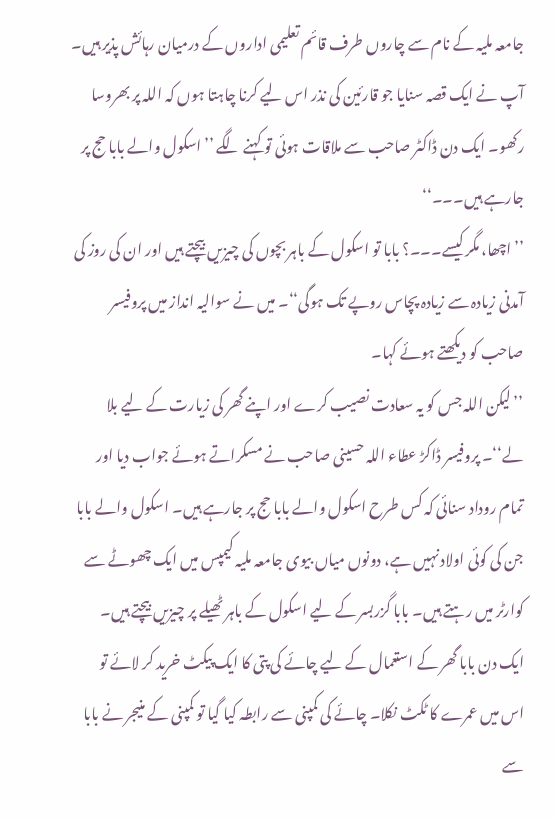جامعہ ملیہ کے نام سے چاروں طرف قائم تعلیمی اداروں کے درمیان رہائش پذیر ہیں۔ آپ نے ایک قصہ سنایا جو قارئین کی نذر اس لیے کرنا چاہتا ہوں کہ اللہ پر بھروسا رکھو۔ ایک دن ڈاکٹر صاحب سے ملاقات ہوئی تو کہنے لگے ’’اسکول والے بابا حج پر جارہے ہیں۔۔۔‘‘
’’اچھا، مگر کیسے۔۔۔؟ بابا تو اسکول کے باہر بچوں کی چیزیں بیچتے ہیں اور ان کی روز کی آمدنی زیادہ سے زیادہ پچاس روپے تک ہوگی‘‘۔ میں نے سوالیہ انداز میں پروفیسر صاحب کو دیکھتے ہوئے کہا۔
’’لیکن اللہ جس کو یہ سعادت نصیب کرے اور اپنے گھر کی زیارت کے لیے بلا لے‘‘۔ پروفیسر ڈاکڑ عطاء اللہ حسینی صاحب نے مسکراتے ہوئے جواب دیا اور تمام روداد سنائی کہ کس طرح اسکول والے بابا حج پر جارہے ہیں۔ اسکول والے بابا جن کی کوئی اولاد نہیں ہے، دونوں میاں بیوی جامعہ ملیہ کیمپس میں ایک چھوٹے سے کوارٹر میں رہتے ہیں۔ بابا گزربسر کے لیے اسکول کے باہر ٹھیلے پر چیزیں بیچتے ہیں۔ ایک دن بابا گھر کے استعمال کے لیے چائے کی پتی کا ایک پیکٹ خرید کر لائے تو اس میں عمرے کا ٹکٹ نکلا۔ چائے کی کمپنی سے رابطہ کیا گیا تو کمپنی کے منیجر نے بابا سے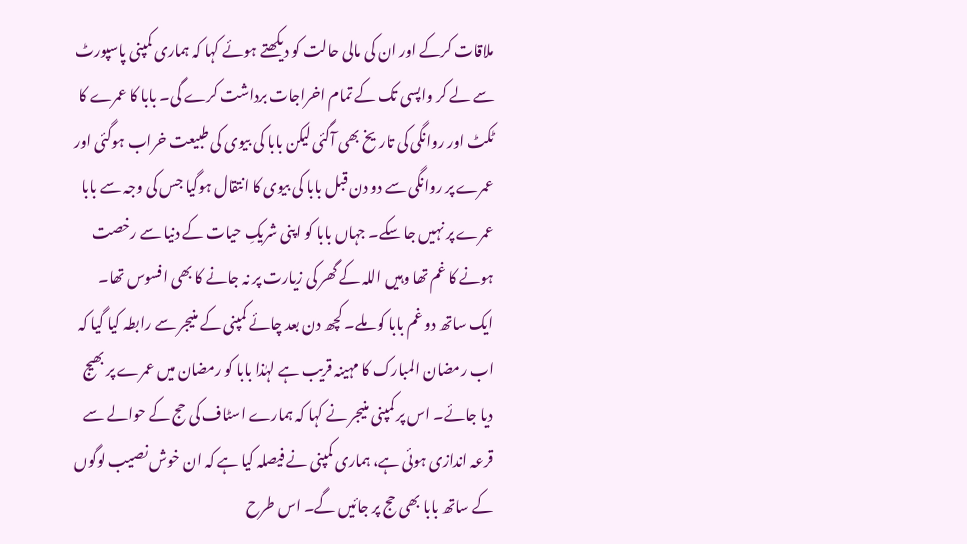ملاقات کرکے اور ان کی مالی حالت کو دیکھتے ہوئے کہا کہ ہماری کمپنی پاسپورٹ سے لے کر واپسی تک کے تمام اخراجات برداشت کرے گی۔ بابا کا عمرے کا ٹکٹ اور روانگی کی تاریخ بھی آگئی لیکن بابا کی بیوی کی طبیعت خراب ہوگئی اور عمرے پر روانگی سے دو دن قبل بابا کی بیوی کا انتقال ہوگیا جس کی وجہ سے بابا عمرے پر نہیں جا سکے۔ جہاں بابا کو اپنی شریکِ حیات کے دنیا سے رخصت ہونے کا غم تھا وہیں اللہ کے گھر کی زیارت پر نہ جانے کا بھی افسوس تھا۔ ایک ساتھ دو غم بابا کو ملے۔ کچھ دن بعد چائے کمپنی کے منیجر سے رابطہ کیا گیا کہ اب رمضان المبارک کا مہینہ قریب ہے لہٰذا بابا کو رمضان میں عمرے پر بھیج دیا جائے۔ اس پر کمپنی منیجر نے کہا کہ ہمارے اسٹاف کی حج کے حوالے سے قرعہ اندازی ہوئی ہے، ہماری کمپنی نے فیصلہ کیا ہے کہ ان خوش نصیب لوگوں کے ساتھ بابا بھی حج پر جائیں گے۔ اس طرح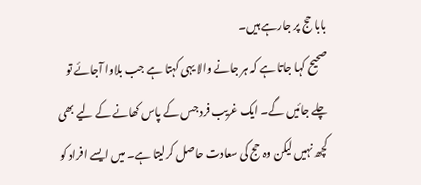بابا حج پر جارہے ہیں۔
صحیح کہا جاتا ہے کہ ہر جانے والا یہی کہتا ہے جب بلاوا آجائے تو چلے جائیں گے۔ ایک غریب فرد جس کے پاس کھانے کے لیے بھی کچھ نہیں لیکن وہ حج کی سعادت حاصل کرلیتا ہے۔ میں ایسے افراد کو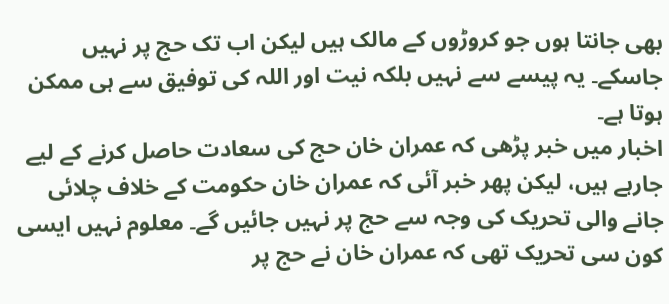بھی جانتا ہوں جو کروڑوں کے مالک ہیں لیکن اب تک حج پر نہیں جاسکے۔ یہ پیسے سے نہیں بلکہ نیت اور اللہ کی توفیق سے ہی ممکن ہوتا ہے۔
اخبار میں خبر پڑھی کہ عمران خان حج کی سعادت حاصل کرنے کے لیے جارہے ہیں، لیکن پھر خبر آئی کہ عمران خان حکومت کے خلاف چلائی جانے والی تحریک کی وجہ سے حج پر نہیں جائیں گے۔ معلوم نہیں ایسی کون سی تحریک تھی کہ عمران خان نے حج پر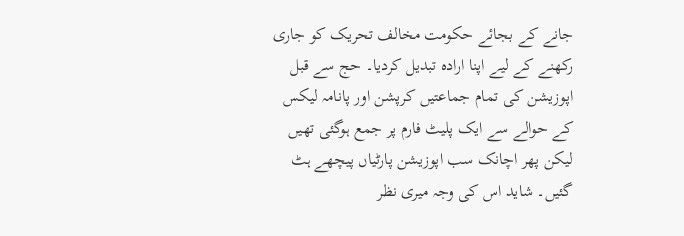جانے کے بجائے حکومت مخالف تحریک کو جاری رکھنے کے لیے اپنا ارادہ تبدیل کردیا۔ حج سے قبل اپوزیشن کی تمام جماعتیں کرپشن اور پانامہ لیکس کے حوالے سے ایک پلیٹ فارم پر جمع ہوگئی تھیں لیکن پھر اچانک سب اپوزیشن پارٹیاں پیچھے ہٹ گئیں۔ شاید اس کی وجہ میری نظر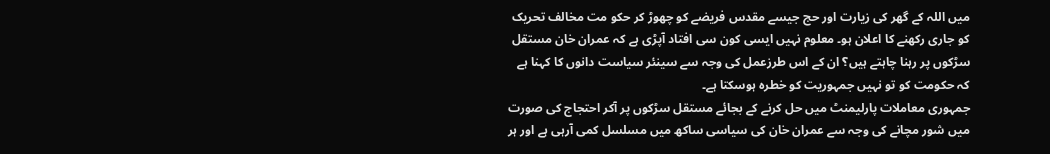میں اللہ کے گھر کی زیارت اور حج جیسے مقدس فریضے کو چھوڑ کر حکو مت مخالف تحریک کو جاری رکھنے کا اعلان ہو۔ معلوم نہیں ایسی کون سی افتاد آپڑی ہے کہ عمران خان مستقل سڑکوں پر رہنا چاہتے ہیں؟ ان کے اس طرزعمل کی وجہ سے سینئر سیاست دانوں کا کہنا ہے کہ حکومت کو تو نہیں جمہوریت کو خطرہ ہوسکتا ہے۔
جمہوری معاملات پارلیمنٹ میں حل کرنے کے بجائے مستقل سڑکوں پر آکر احتجاج کی صورت میں شور مچانے کی وجہ سے عمران خان کی سیاسی ساکھ میں مسلسل کمی آرہی ہے اور ہر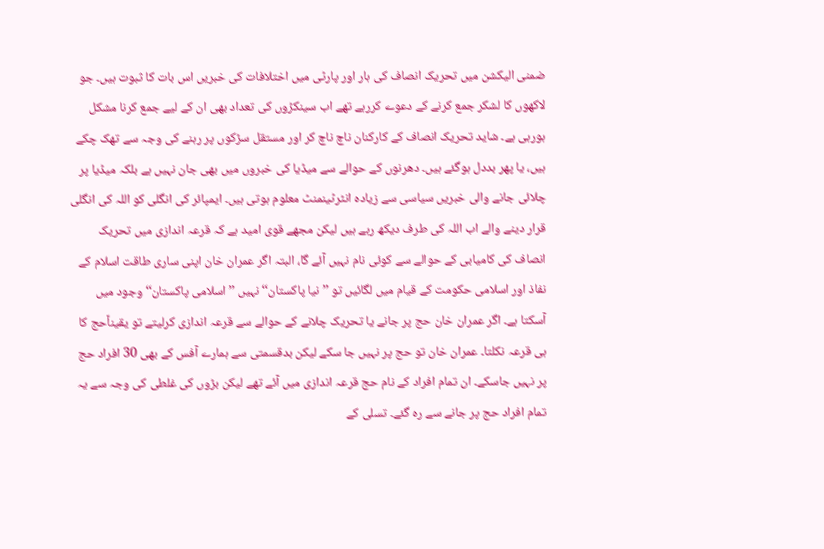ضمنی الیکشن میں تحریک انصاف کی ہار اور پارٹی میں اختلافات کی خبریں اس بات کا ثبوت ہیں۔ جو لاکھوں کا لشکر جمع کرنے کے دعوے کررہے تھے اب سینکڑوں کی تعداد بھی ان کے لیے جمع کرنا مشکل ہورہی ہے۔ شاید تحریک انصاف کے کارکنان ناچ ناچ کر اور مستقل سڑکوں پر رہنے کی وجہ سے تھک چکے ہیں، یا پھر بددل ہوگئے ہیں۔ دھرنوں کے حوالے سے میڈیا کی خبروں میں بھی جان نہیں ہے بلکہ میڈیا پر چلائی جانے والی خبریں سیاسی سے زیادہ انٹرٹینمنٹ معلوم ہوتی ہیں۔ ایمپائر کی انگلی کو اللہ کی انگلی قرار دینے والے اب اللہ کی طرف دیکھ رہے ہیں لیکن مجھے قوی امید ہے کہ قرعہ اندازی میں تحریک انصاف کی کامیابی کے حوالے سے کوئی نام نہیں آئے گا، البتہ اگر عمران خان اپنی ساری طاقت اسلام کے نفاذ اور اسلامی حکومت کے قیام میں لگائیں تو ’’نیا پاکستان‘‘ نہیں ’’اسلامی پاکستان‘‘ وجود میں آسکتا ہے۔ اگر عمران خان حج پر جانے یا تحریک چلانے کے حوالے سے قرعہ اندازی کرلیتے تو یقیناًحج کا ہی قرعہ نکلتا۔ عمران خان تو حج پر نہیں جا سکے لیکن بدقسمتی سے ہمارے آفس کے بھی 30 افراد حج پر نہیں جاسکے۔ ان تمام افراد کے نام حج قرعہ اندازی میں آئے تھے لیکن بڑوں کی غلطی کی وجہ سے یہ تمام افراد حج پر جانے سے رہ گئے۔ تسلی کے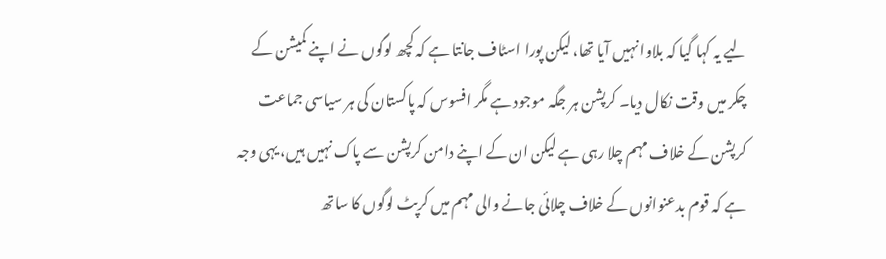لیے یہ کہا گیا کہ بلاوا نہیں آیا تھا، لیکن پورا اسٹاف جانتا ہے کہ کچھ لوگوں نے اپنے کمیشن کے چکر میں وقت نکال دیا۔ کرپشن ہر جگہ موجود ہے مگر افسوس کہ پاکستان کی ہر سیاسی جماعت کرپشن کے خلاف مہم چلا رہی ہے لیکن ان کے اپنے دامن کرپشن سے پاک نہیں ہیں، یہی وجہ ہے کہ قوم بدعنوانوں کے خلاف چلائی جانے والی مہم میں کرپٹ لوگوں کا ساتھ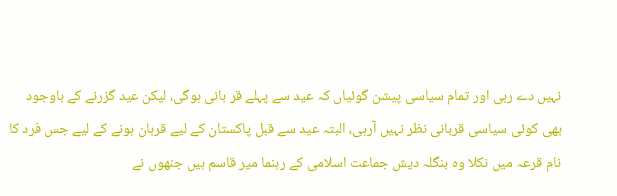نہیں دے رہی اور تمام سیاسی پیشن گوئیاں کہ عید سے پہلے قر بانی ہوگی، لیکن عید گزرنے کے باوجود بھی کوئی سیاسی قربانی نظر نہیں آرہی، البتہ عید سے قبل پاکستان کے لیے قربان ہونے کے لیے جس فرد کا نام قرعہ میں نکلا وہ بنگلہ دیش جماعت اسلامی کے رہنما میر قاسم ہیں جنھوں نے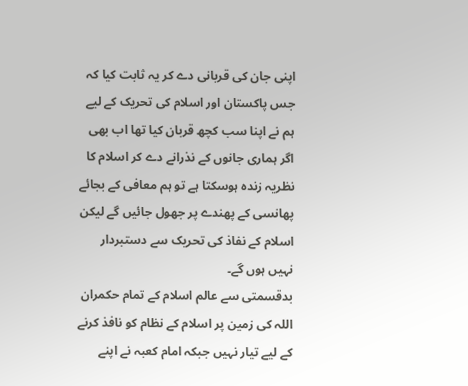اپنی جان کی قربانی دے کر یہ ثابت کیا کہ جس پاکستان اور اسلام کی تحریک کے لیے ہم نے اپنا سب کچھ قربان کیا تھا اب بھی اگر ہماری جانوں کے نذرانے دے کر اسلام کا نظریہ زندہ ہوسکتا ہے تو ہم معافی کے بجائے پھانسی کے پھندے پر جھول جائیں گے لیکن اسلام کے نفاذ کی تحریک سے دستبردار نہیں ہوں گے۔
بدقسمتی سے عالم اسلام کے تمام حکمران اللہ کی زمین پر اسلام کے نظام کو نافذ کرنے کے لیے تیار نہیں جبکہ امام کعبہ نے اپنے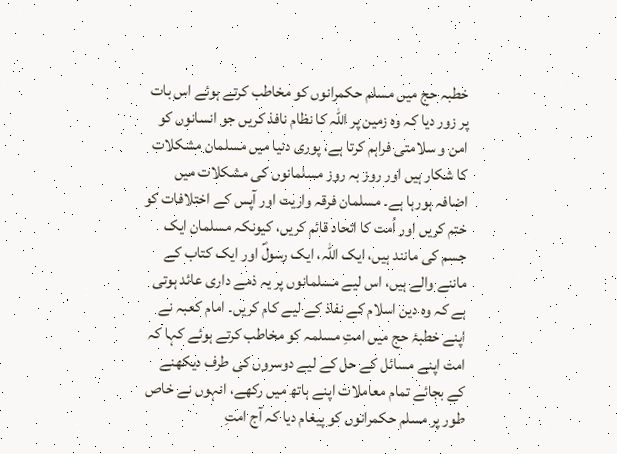خطبہ حج میں مسلم حکمرانوں کو مخاطب کرتے ہوئے اس بات پر زور دیا کہ وہ زمین پر اللہ کا نظام نافذ کریں جو انسانوں کو امن و سلامتی فراہم کرتا ہے، پوری دنیا میں مسلمان مشکلات کا شکار ہیں اور روز بہ روز مسلمانوں کی مشکلات میں اضافہ ہورہا ہے۔ مسلمان فرقہ واریت اور آپس کے اختلافات کو ختم کریں اور اُمت کا اتحاد قائم کریں، کیونکہ مسلمان ایک جسم کی مانند ہیں، ایک اللہ، ایک رسولؐ اور ایک کتاب کے ماننے والے ہیں، اس لیے مسلمانوں پر یہ ذمے داری عائد ہوتی ہے کہ وہ دین اسلام کے نفاذ کے لیے کام کریں۔ امام کعبہ نے اپنے خطبۂ حج میں امتِ مسلمہ کو مخاطب کرتے ہوئے کہا کہ امت اپنے مسائل کے حل کے لیے دوسروں کی طرف دیکھنے کے بجائے تمام معاملات اپنے ہاتھ میں رکھے، انہوں نے خاص طور پر مسلم حکمرانوں کو پیغام دیا کہ آج امتِ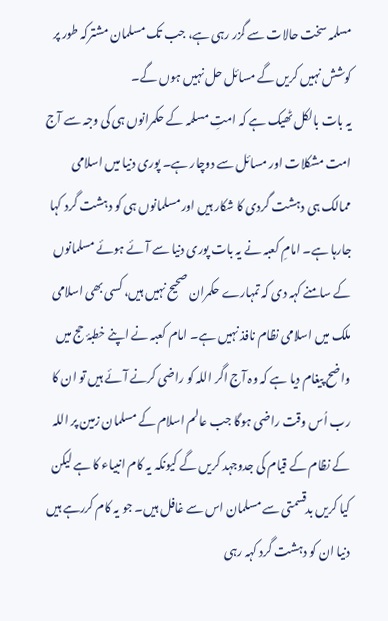مسلمہ سخت حالات سے گزر رہی ہے، جب تک مسلمان مشترکہ طور پر کوشش نہیں کریں گے مسائل حل نہیں ہوں گے۔
یہ بات بالکل ٹھیک ہے کہ امتِ مسلمہ کے حکمرانوں ہی کی وجہ سے آج امت مشکلات اور مسائل سے دوچار ہے۔ پوری دنیا میں اسلامی ممالک ہی دہشت گردی کا شکار ہیں اور مسلمانوں ہی کو دہشت گرد کہا جارہا ہے۔ امامِ کعبہ نے یہ بات پوری دنیا سے آئے ہوئے مسلمانوں کے سامنے کہہ دی کہ تمہارے حکمران صحیح نہیں ہیں، کسی بھی اسلامی ملک میں اسلامی نظام نافذ نہیں ہے۔ امام کعبہ نے اپنے خطبۂ حج میں واضح پیغام دیا ہے کہ وہ آج اگر اللہ کو راضی کرنے آئے ہیں تو ان کا رب اُس وقت راضی ہوگا جب عالم اسلام کے مسلمان زمین پر اللہ کے نظام کے قیام کی جدوجہد کریں گے کیونکہ یہ کام انبیاء کا ہے لیکن کیا کریں بدقسمتی سے مسلمان اس سے غافل ہیں۔ جو یہ کام کررہے ہیں دنیا ان کو دہشت گرد کہہ رہی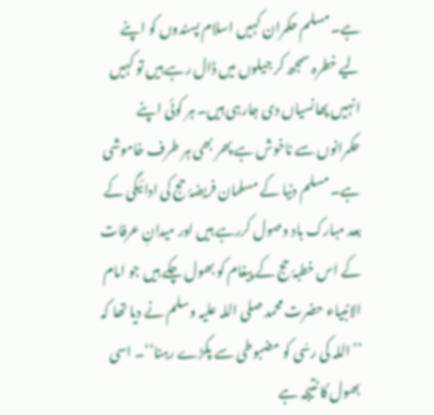ہے۔ مسلم حکمران کہیں اسلام پسندوں کو اپنے لیے خطرہ سمجھ کر جیلوں میں ڈال رہے ہیں تو کہیں انہیں پھانسیاں دی جارہی ہیں۔ ہر کوئی اپنے حکمرانوں سے ناخوش ہے پھر بھی ہر طرف خاموشی ہے۔ مسلم دنیا کے مسلمان فریضۂ حج کی ادائیگی کے بعد مبارک باد وصول کررہے ہیں اور میدانِ عرفات کے اس خطبۂ حج کے پیغام کو بھول چکے ہیں جو امام الانبیاء حضرت محمد صلی اللہ علیہ وسلم نے دیا تھا کہ ’’اللہ کی رسّی کو مضبوطی سے پکڑے رہنا‘‘۔ اسی بھول کا نتیجہ ہے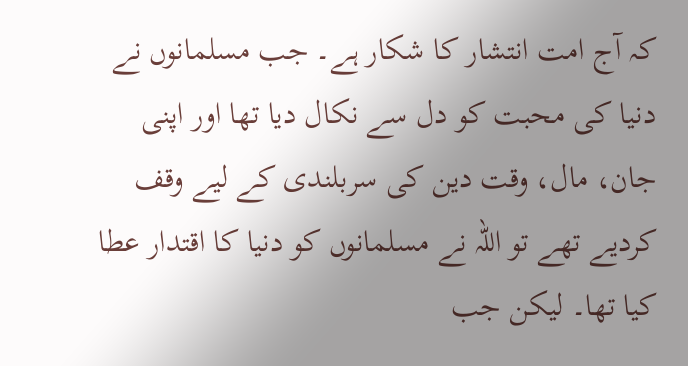کہ آج امت انتشار کا شکار ہے۔ جب مسلمانوں نے دنیا کی محبت کو دل سے نکال دیا تھا اور اپنی جان، مال، وقت دین کی سربلندی کے لیے وقف کردیے تھے تو اللہ نے مسلمانوں کو دنیا کا اقتدار عطا کیا تھا۔ لیکن جب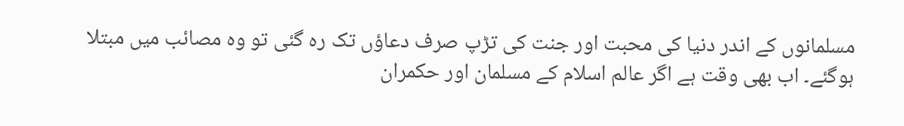مسلمانوں کے اندر دنیا کی محبت اور جنت کی تڑپ صرف دعاؤں تک رہ گئی تو وہ مصائب میں مبتلا ہوگئے۔ اب بھی وقت ہے اگر عالم اسلام کے مسلمان اور حکمران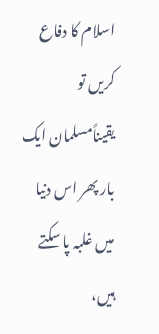اسلام کا دفاع کریں تو یقیناًمسلمان ایک بار پھر اس دنیا میں غلبہ پا سکتے ہیں،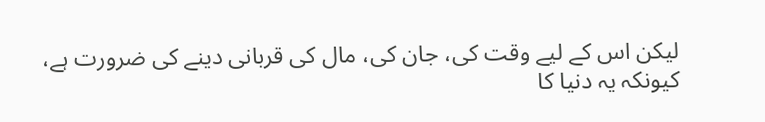لیکن اس کے لیے وقت کی، جان کی، مال کی قربانی دینے کی ضرورت ہے، کیونکہ یہ دنیا کا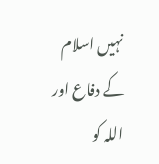نہیں اسلام کے دفاع اور اللہ کو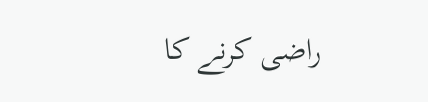راضی کرنے کا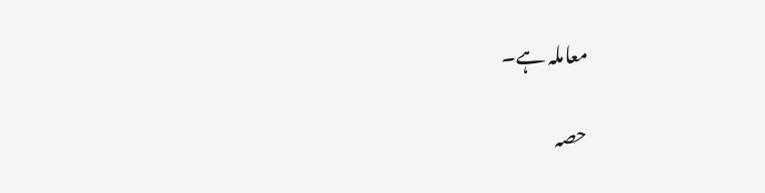معاملہ ہے۔

حصہ